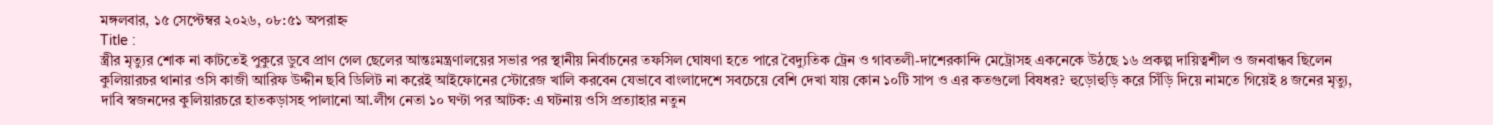মঙ্গলবার, ১৫ সেপ্টেম্বর ২০২৬, ০৮:৫১ অপরাহ্ন
Title :
স্ত্রীর মৃত্যুর শোক না কাটতেই পুকুরে ডুবে প্রাণ গেল ছেলের আন্তঃমন্ত্রণালয়ের সভার পর স্থানীয় নির্বাচনের তফসিল ঘোষণা হতে পারে বৈদ্যুতিক ট্রেন ও গাবতলী-দাশেরকান্দি মেট্রোসহ একনেকে উঠছে ১৬ প্রকল্প দায়িত্বশীল ও জনবান্ধব ছিলেন কুলিয়ারচর থানার ওসি কাজী আরিফ উদ্দীন ছবি ডিলিট না করেই আইফোনের স্টোরেজ খালি করবেন যেভাবে বাংলাদেশে সবচেয়ে বেশি দেখা যায় কোন ১০টি সাপ ও এর কতগুলো বিষধর? হুড়োহুড়ি করে সিঁড়ি দিয়ে নামতে গিয়েই ৪ জনের মৃত্যু, দাবি স্বজনদের কুলিয়ারচরে হাতকড়াসহ পালানো আ.লীগ নেতা ১০ ঘণ্টা পর আটক: এ ঘটনায় ওসি প্রত্যাহার নতুন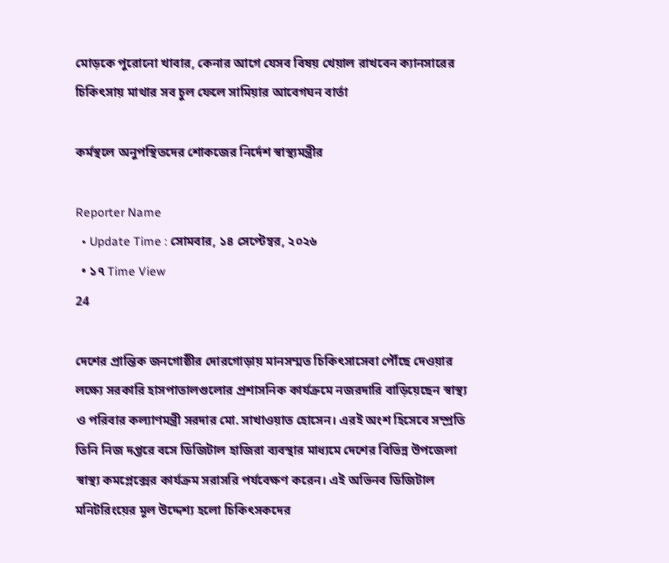মোড়কে পুরোনো খাবার, কেনার আগে যেসব বিষয় খেয়াল রাখবেন ক্যানসারের চিকিৎসায় মাথার সব চুল ফেলে সামিয়ার আবেগঘন বার্তা

কর্মস্থলে অনুপস্থিতদের শোকজের নির্দেশ স্বাস্থ্যমন্ত্রীর

Reporter Name
  • Update Time : সোমবার, ১৪ সেপ্টেম্বর, ২০২৬
  • ১৭ Time View
24

দেশের প্রান্তিক জনগোষ্ঠীর দোরগোড়ায় মানসম্মত চিকিৎসাসেবা পৌঁছে দেওয়ার লক্ষ্যে সরকারি হাসপাতালগুলোর প্রশাসনিক কার্যক্রমে নজরদারি বাড়িয়েছেন স্বাস্থ্য ও পরিবার কল্যাণমন্ত্রী সরদার মো. সাখাওয়াত হোসেন। এরই অংশ হিসেবে সম্প্রতি তিনি নিজ দপ্তরে বসে ডিজিটাল হাজিরা ব্যবস্থার মাধ্যমে দেশের বিভিন্ন উপজেলা স্বাস্থ্য কমপ্লেক্সের কার্যক্রম সরাসরি পর্যবেক্ষণ করেন। এই অভিনব ডিজিটাল মনিটরিংয়ের মূল উদ্দেশ্য হলো চিকিৎসকদের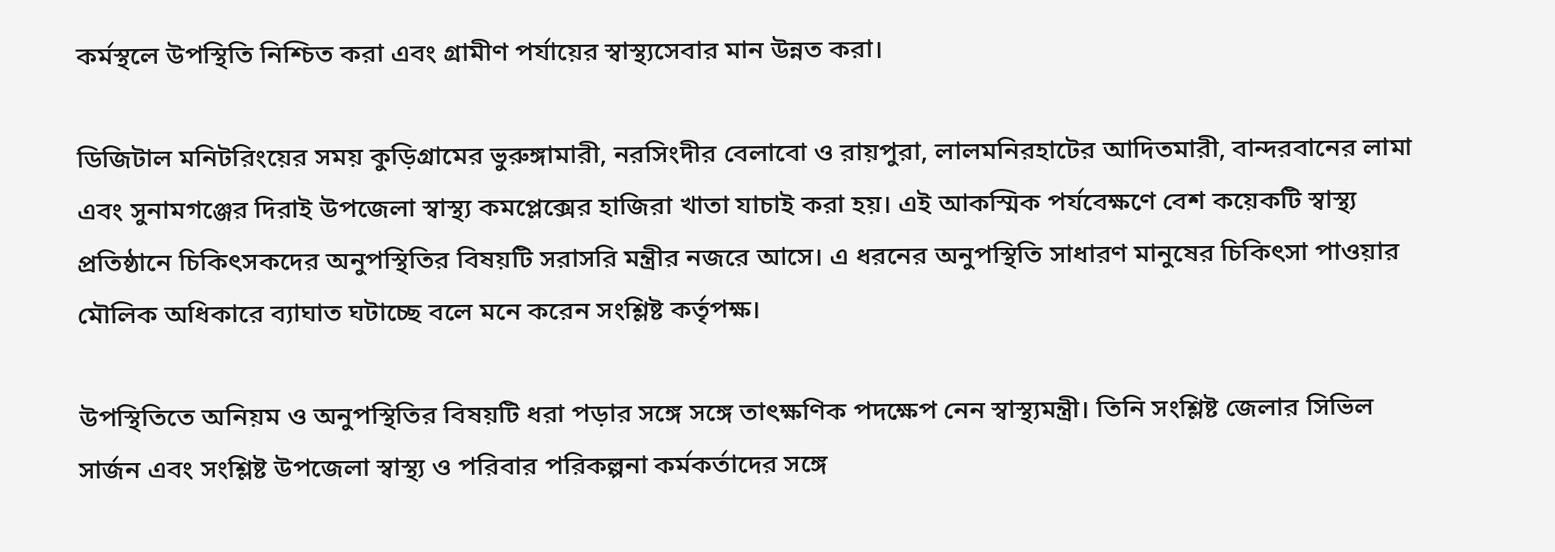কর্মস্থলে উপস্থিতি নিশ্চিত করা এবং গ্রামীণ পর্যায়ের স্বাস্থ্যসেবার মান উন্নত করা।

ডিজিটাল মনিটরিংয়ের সময় কুড়িগ্রামের ভুরুঙ্গামারী, নরসিংদীর বেলাবো ও রায়পুরা, লালমনিরহাটের আদিতমারী, বান্দরবানের লামা এবং সুনামগঞ্জের দিরাই উপজেলা স্বাস্থ্য কমপ্লেক্সের হাজিরা খাতা যাচাই করা হয়। এই আকস্মিক পর্যবেক্ষণে বেশ কয়েকটি স্বাস্থ্য প্রতিষ্ঠানে চিকিৎসকদের অনুপস্থিতির বিষয়টি সরাসরি মন্ত্রীর নজরে আসে। এ ধরনের অনুপস্থিতি সাধারণ মানুষের চিকিৎসা পাওয়ার মৌলিক অধিকারে ব্যাঘাত ঘটাচ্ছে বলে মনে করেন সংশ্লিষ্ট কর্তৃপক্ষ।

উপস্থিতিতে অনিয়ম ও অনুপস্থিতির বিষয়টি ধরা পড়ার সঙ্গে সঙ্গে তাৎক্ষণিক পদক্ষেপ নেন স্বাস্থ্যমন্ত্রী। তিনি সংশ্লিষ্ট জেলার সিভিল সার্জন এবং সংশ্লিষ্ট উপজেলা স্বাস্থ্য ও পরিবার পরিকল্পনা কর্মকর্তাদের সঙ্গে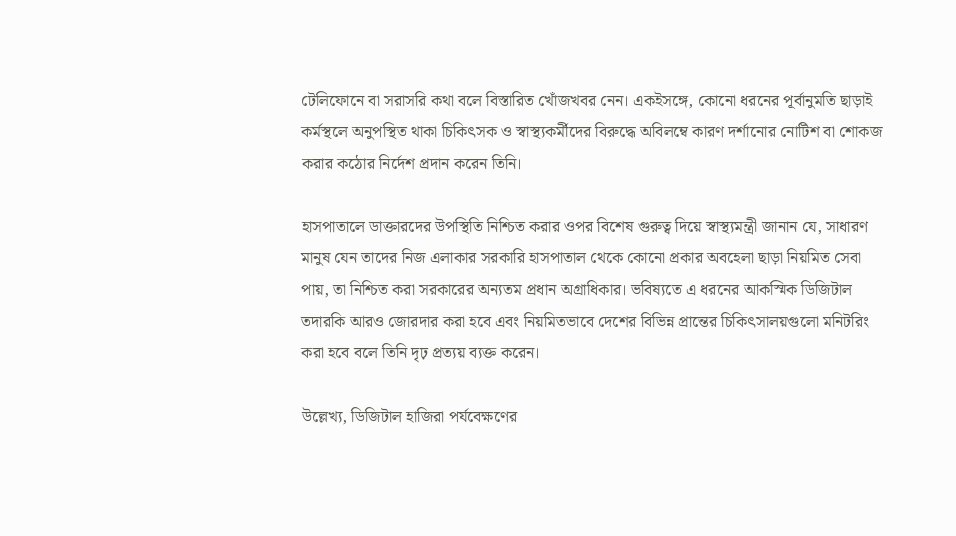টেলিফোনে বা সরাসরি কথা বলে বিস্তারিত খোঁজখবর নেন। একইসঙ্গে, কোনো ধরনের পূর্বানুমতি ছাড়াই কর্মস্থলে অনুপস্থিত থাকা চিকিৎসক ও স্বাস্থ্যকর্মীদের বিরুদ্ধে অবিলম্বে কারণ দর্শানোর নোটিশ বা শোকজ করার কঠোর নির্দেশ প্রদান করেন তিনি।

হাসপাতালে ডাক্তারদের উপস্থিতি নিশ্চিত করার ওপর বিশেষ গুরুত্ব দিয়ে স্বাস্থ্যমন্ত্রী জানান যে, সাধারণ মানুষ যেন তাদের নিজ এলাকার সরকারি হাসপাতাল থেকে কোনো প্রকার অবহেলা ছাড়া নিয়মিত সেবা পায়, তা নিশ্চিত করা সরকারের অন্যতম প্রধান অগ্রাধিকার। ভবিষ্যতে এ ধরনের আকস্মিক ডিজিটাল তদারকি আরও জোরদার করা হবে এবং নিয়মিতভাবে দেশের বিভিন্ন প্রান্তের চিকিৎসালয়গুলো মনিটরিং করা হবে বলে তিনি দৃঢ় প্রত্যয় ব্যক্ত করেন।

উল্লেখ্য, ডিজিটাল হাজিরা পর্যবেক্ষণের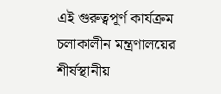এই গুরুত্বপূর্ণ কার্যক্রম চলাকালীন মন্ত্রণালয়ের শীর্ষস্থানীয়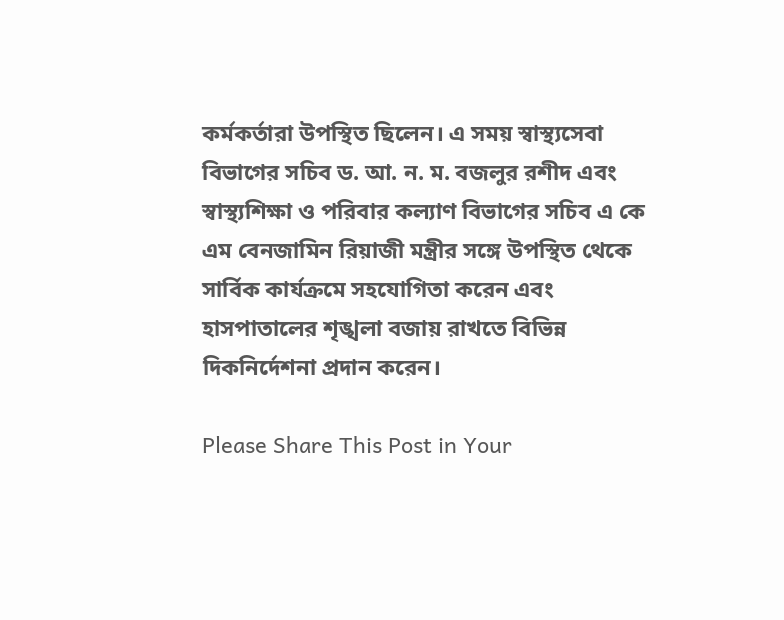কর্মকর্তারা উপস্থিত ছিলেন। এ সময় স্বাস্থ্যসেবা বিভাগের সচিব ড. আ. ন. ম. বজলুর রশীদ এবং স্বাস্থ্যশিক্ষা ও পরিবার কল্যাণ বিভাগের সচিব এ কে এম বেনজামিন রিয়াজী মন্ত্রীর সঙ্গে উপস্থিত থেকে সার্বিক কার্যক্রমে সহযোগিতা করেন এবং হাসপাতালের শৃঙ্খলা বজায় রাখতে বিভিন্ন দিকনির্দেশনা প্রদান করেন।

Please Share This Post in Your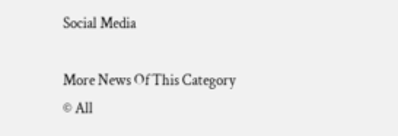Social Media

More News Of This Category
© All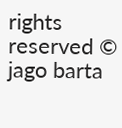rights reserved © jago barta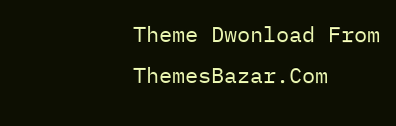Theme Dwonload From ThemesBazar.Com